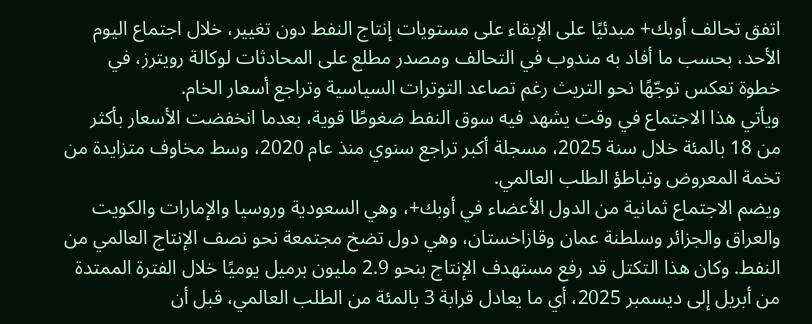اتفق تحالف أوبك+ مبدئيًا على الإبقاء على مستويات إنتاج النفط دون تغيير، خلال اجتماع اليوم الأحد، بحسب ما أفاد به مندوب في التحالف ومصدر مطلع على المحادثات لوكالة رويترز، في خطوة تعكس توجّهًا نحو التريث رغم تصاعد التوترات السياسية وتراجع أسعار الخام.
ويأتي هذا الاجتماع في وقت يشهد فيه سوق النفط ضغوطًا قوية، بعدما انخفضت الأسعار بأكثر من 18 بالمئة خلال سنة 2025، مسجلة أكبر تراجع سنوي منذ عام 2020، وسط مخاوف متزايدة من تخمة المعروض وتباطؤ الطلب العالمي.
ويضم الاجتماع ثمانية من الدول الأعضاء في أوبك+، وهي السعودية وروسيا والإمارات والكويت والعراق والجزائر وسلطنة عمان وقازاخستان، وهي دول تضخ مجتمعة نحو نصف الإنتاج العالمي من النفط. وكان هذا التكتل قد رفع مستهدف الإنتاج بنحو 2.9 مليون برميل يوميًا خلال الفترة الممتدة من أبريل إلى ديسمبر 2025، أي ما يعادل قرابة 3 بالمئة من الطلب العالمي، قبل أن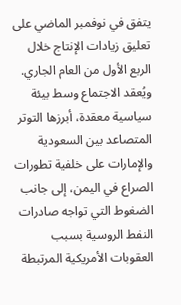يتفق في نوفمبر الماضي على تعليق زيادات الإنتاج خلال الربع الأول من العام الجاري.
ويُعقد الاجتماع وسط بيئة سياسية معقدة، أبرزها التوتر المتصاعد بين السعودية والإمارات على خلفية تطورات الصراع في اليمن، إلى جانب الضغوط التي تواجه صادرات النفط الروسية بسبب العقوبات الأمريكية المرتبطة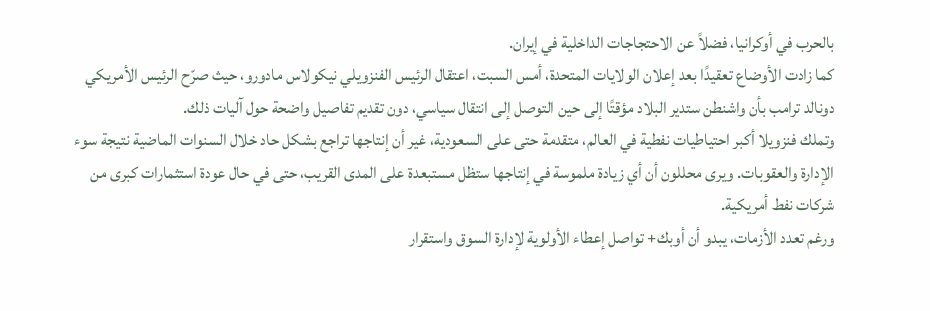بالحرب في أوكرانيا، فضلاً عن الاحتجاجات الداخلية في إيران.
كما زادت الأوضاع تعقيدًا بعد إعلان الولايات المتحدة، أمس السبت، اعتقال الرئيس الفنزويلي نيكولاس مادورو، حيث صرّح الرئيس الأمريكي دونالد ترامب بأن واشنطن ستدير البلاد مؤقتًا إلى حين التوصل إلى انتقال سياسي، دون تقديم تفاصيل واضحة حول آليات ذلك.
وتملك فنزويلا أكبر احتياطيات نفطية في العالم، متقدمة حتى على السعودية، غير أن إنتاجها تراجع بشكل حاد خلال السنوات الماضية نتيجة سوء الإدارة والعقوبات. ويرى محللون أن أي زيادة ملموسة في إنتاجها ستظل مستبعدة على المدى القريب، حتى في حال عودة استثمارات كبرى من شركات نفط أمريكية.
ورغم تعدد الأزمات، يبدو أن أوبك+ تواصل إعطاء الأولوية لإدارة السوق واستقرار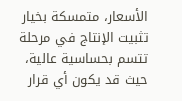الأسعار، متمسكة بخيار تثبيت الإنتاج في مرحلة تتسم بحساسية عالية، حيث قد يكون أي قرار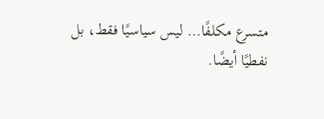متسرع مكلفًا… ليس سياسيًا فقط، بل نفطيًا أيضًا.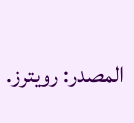المصدر: رويترز.